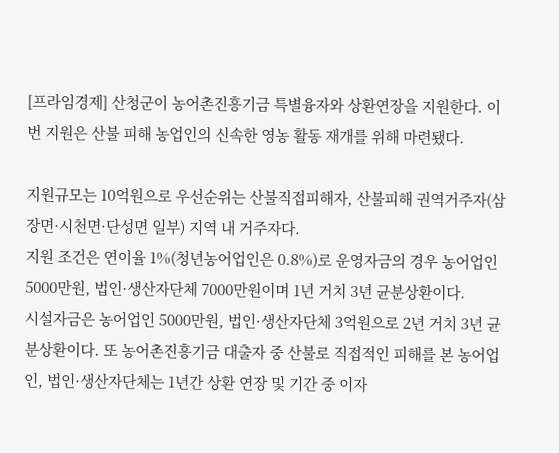[프라임경제] 산청군이 농어촌진흥기금 특별융자와 상환연장을 지원한다. 이번 지원은 산불 피해 농업인의 신속한 영농 활동 재개를 위해 마련됐다.

지원규모는 10억원으로 우선순위는 산불직접피해자, 산불피해 권역거주자(삼장면·시천면·단성면 일부) 지역 내 거주자다.
지원 조건은 연이율 1%(청년농어업인은 0.8%)로 운영자금의 경우 농어업인 5000만원, 법인·생산자단체 7000만원이며 1년 거치 3년 균분상환이다.
시설자금은 농어업인 5000만원, 법인·생산자단체 3억원으로 2년 거치 3년 균분상환이다. 또 농어촌진흥기금 대출자 중 산불로 직접적인 피해를 본 농어업인, 법인·생산자단체는 1년간 상환 연장 및 기간 중 이자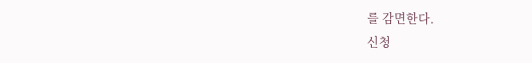를 감면한다.
신청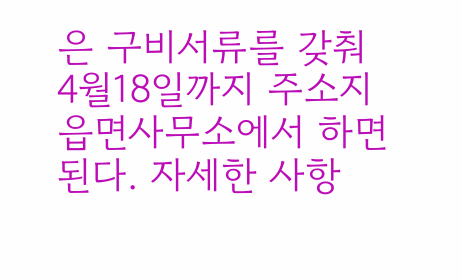은 구비서류를 갖춰 4월18일까지 주소지 읍면사무소에서 하면 된다. 자세한 사항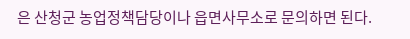은 산청군 농업정책담당이나 읍면사무소로 문의하면 된다.